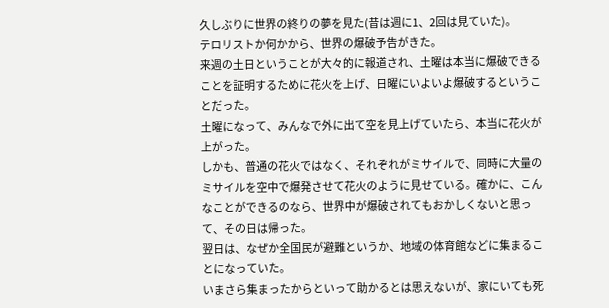久しぶりに世界の終りの夢を見た(昔は週に1、2回は見ていた)。
テロリストか何かから、世界の爆破予告がきた。
来週の土日ということが大々的に報道され、土曜は本当に爆破できることを証明するために花火を上げ、日曜にいよいよ爆破するということだった。
土曜になって、みんなで外に出て空を見上げていたら、本当に花火が上がった。
しかも、普通の花火ではなく、それぞれがミサイルで、同時に大量のミサイルを空中で爆発させて花火のように見せている。確かに、こんなことができるのなら、世界中が爆破されてもおかしくないと思って、その日は帰った。
翌日は、なぜか全国民が避難というか、地域の体育館などに集まることになっていた。
いまさら集まったからといって助かるとは思えないが、家にいても死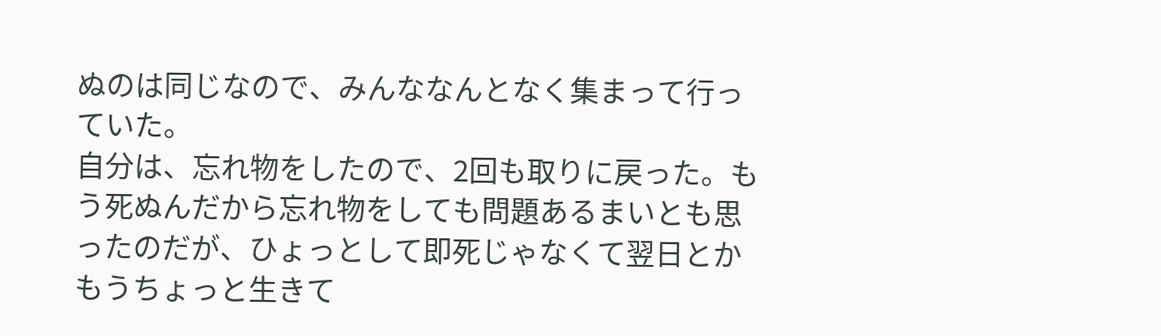ぬのは同じなので、みんななんとなく集まって行っていた。
自分は、忘れ物をしたので、2回も取りに戻った。もう死ぬんだから忘れ物をしても問題あるまいとも思ったのだが、ひょっとして即死じゃなくて翌日とかもうちょっと生きて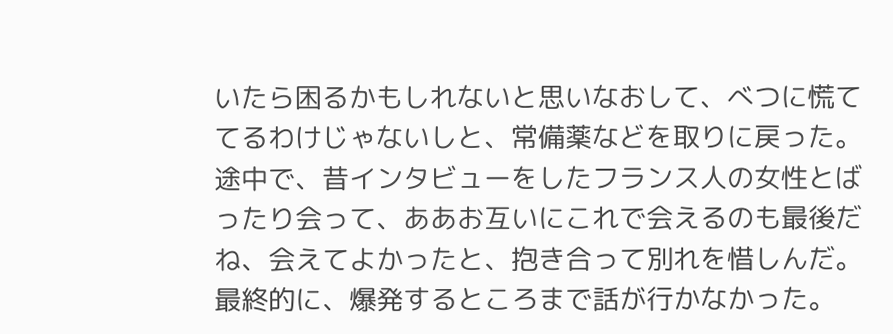いたら困るかもしれないと思いなおして、べつに慌ててるわけじゃないしと、常備薬などを取りに戻った。
途中で、昔インタビューをしたフランス人の女性とばったり会って、ああお互いにこれで会えるのも最後だね、会えてよかったと、抱き合って別れを惜しんだ。
最終的に、爆発するところまで話が行かなかった。